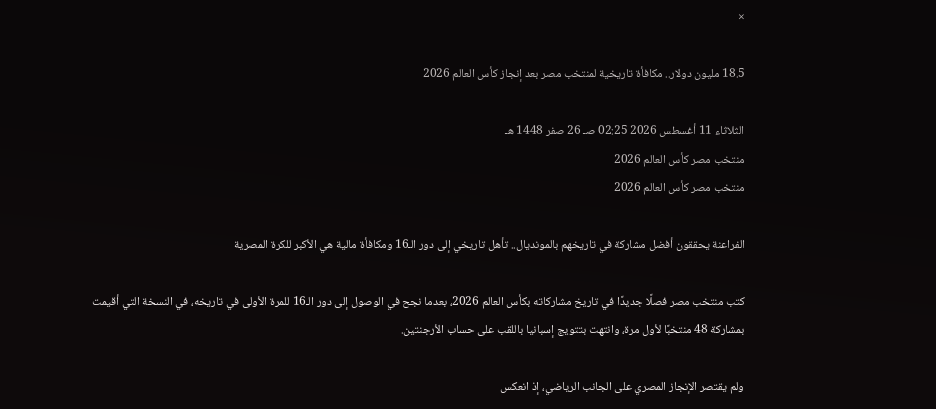×

18.5 مليون دولار.. مكافأة تاريخية لمنتخب مصر بعد إنجاز كأس العالم 2026

الثلاثاء 11 أغسطس 2026 02:25 صـ 26 صفر 1448 هـ
منتخب مصر كأس العالم 2026
منتخب مصر كأس العالم 2026

الفراعنة يحققون أفضل مشاركة في تاريخهم بالمونديال.. تأهل تاريخي إلى دور الـ16 ومكافأة مالية هي الأكبر للكرة المصرية

كتب منتخب مصر فصلًا جديدًا في تاريخ مشاركاته بكأس العالم 2026، بعدما نجح في الوصول إلى دور الـ16 للمرة الأولى في تاريخه، في النسخة التي أقيمت بمشاركة 48 منتخبًا لأول مرة، وانتهت بتتويج إسبانيا باللقب على حساب الأرجنتين.

ولم يقتصر الإنجاز المصري على الجانب الرياضي، إذ انعكس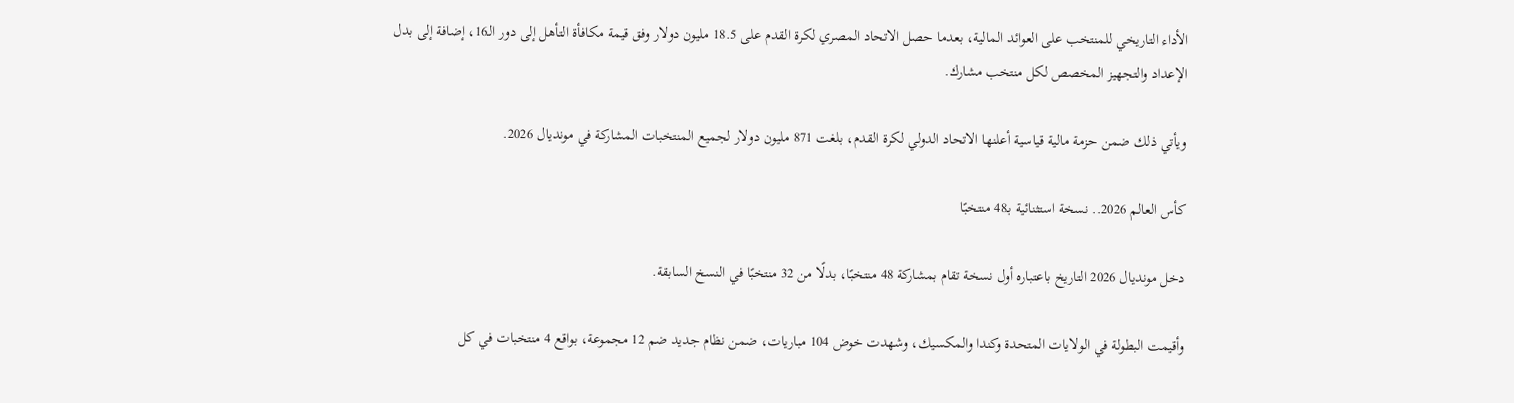الأداء التاريخي للمنتخب على العوائد المالية، بعدما حصل الاتحاد المصري لكرة القدم على 18.5 مليون دولار وفق قيمة مكافأة التأهل إلى دور الـ16، إضافة إلى بدل الإعداد والتجهيز المخصص لكل منتخب مشارك.

ويأتي ذلك ضمن حزمة مالية قياسية أعلنها الاتحاد الدولي لكرة القدم، بلغت 871 مليون دولار لجميع المنتخبات المشاركة في مونديال 2026.

كأس العالم 2026.. نسخة استثنائية بـ48 منتخبًا

دخل مونديال 2026 التاريخ باعتباره أول نسخة تقام بمشاركة 48 منتخبًا، بدلًا من 32 منتخبًا في النسخ السابقة.

وأقيمت البطولة في الولايات المتحدة وكندا والمكسيك، وشهدت خوض 104 مباريات، ضمن نظام جديد ضم 12 مجموعة، بواقع 4 منتخبات في كل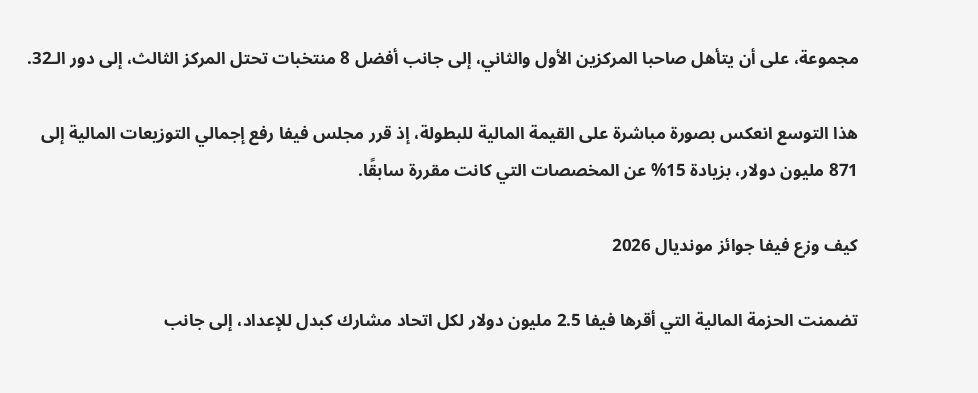مجموعة، على أن يتأهل صاحبا المركزين الأول والثاني، إلى جانب أفضل 8 منتخبات تحتل المركز الثالث، إلى دور الـ32.

هذا التوسع انعكس بصورة مباشرة على القيمة المالية للبطولة، إذ قرر مجلس فيفا رفع إجمالي التوزيعات المالية إلى 871 مليون دولار، بزيادة 15% عن المخصصات التي كانت مقررة سابقًا.

كيف وزع فيفا جوائز مونديال 2026

تضمنت الحزمة المالية التي أقرها فيفا 2.5 مليون دولار لكل اتحاد مشارك كبدل للإعداد، إلى جانب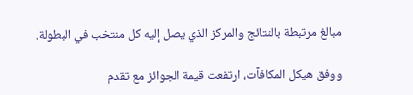مبالغ مرتبطة بالنتائج والمركز الذي يصل إليه كل منتخب في البطولة.

ووفق هيكل المكافآت، ارتفعت قيمة الجوائز مع تقدم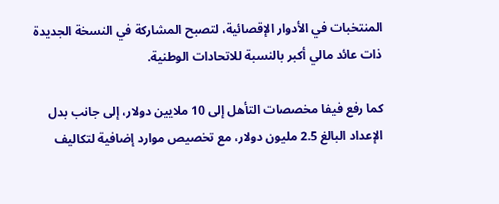المنتخبات في الأدوار الإقصائية، لتصبح المشاركة في النسخة الجديدة ذات عائد مالي أكبر بالنسبة للاتحادات الوطنية.

كما رفع فيفا مخصصات التأهل إلى 10 ملايين دولار، إلى جانب بدل الإعداد البالغ 2.5 مليون دولار، مع تخصيص موارد إضافية لتكاليف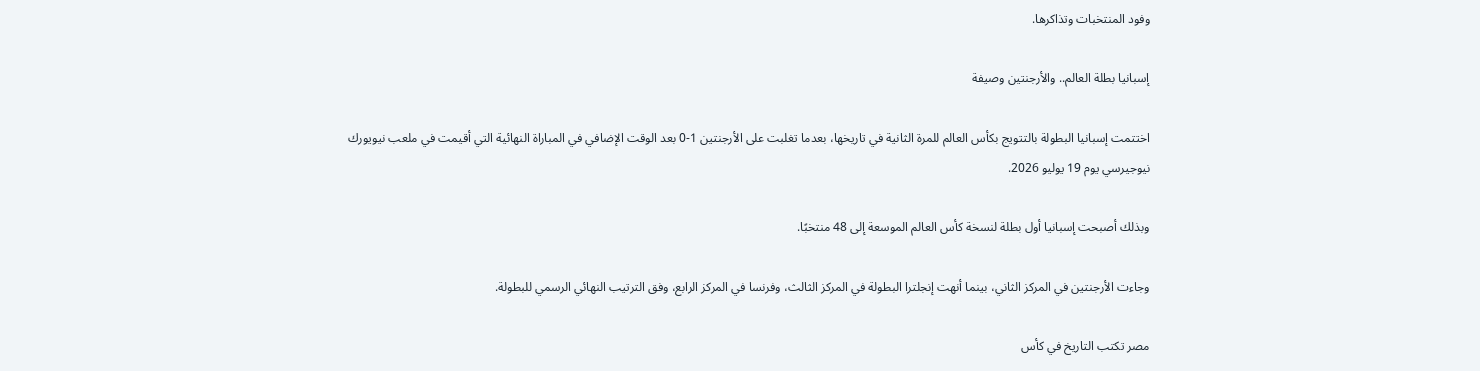وفود المنتخبات وتذاكرها.

إسبانيا بطلة العالم.. والأرجنتين وصيفة

اختتمت إسبانيا البطولة بالتتويج بكأس العالم للمرة الثانية في تاريخها، بعدما تغلبت على الأرجنتين 1-0 بعد الوقت الإضافي في المباراة النهائية التي أقيمت في ملعب نيويورك نيوجيرسي يوم 19 يوليو 2026.

وبذلك أصبحت إسبانيا أول بطلة لنسخة كأس العالم الموسعة إلى 48 منتخبًا.

وجاءت الأرجنتين في المركز الثاني، بينما أنهت إنجلترا البطولة في المركز الثالث، وفرنسا في المركز الرابع، وفق الترتيب النهائي الرسمي للبطولة.

مصر تكتب التاريخ في كأس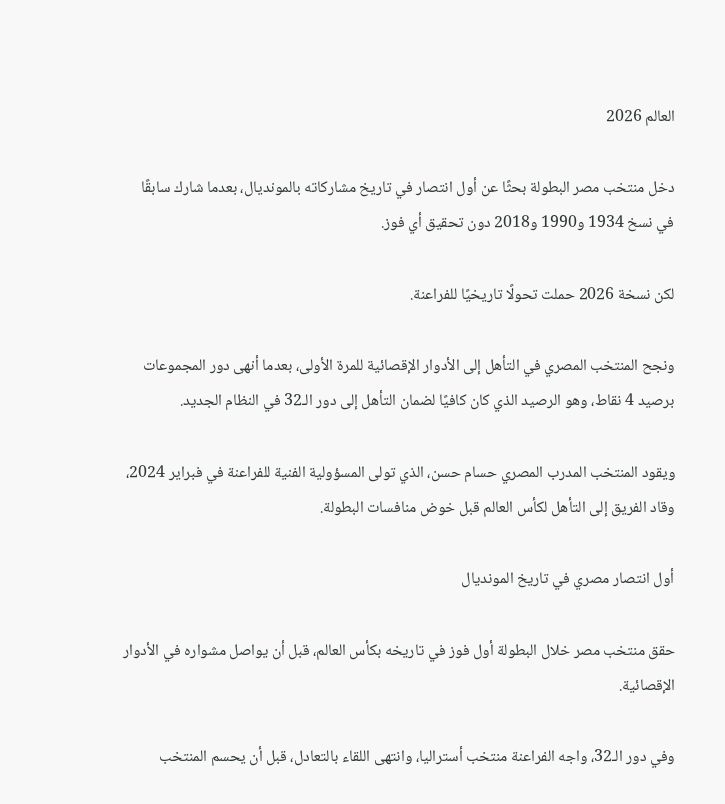العالم 2026

دخل منتخب مصر البطولة بحثًا عن أول انتصار في تاريخ مشاركاته بالمونديال، بعدما شارك سابقًا في نسخ 1934 و1990 و2018 دون تحقيق أي فوز.

لكن نسخة 2026 حملت تحولًا تاريخيًا للفراعنة.

ونجح المنتخب المصري في التأهل إلى الأدوار الإقصائية للمرة الأولى، بعدما أنهى دور المجموعات برصيد 4 نقاط، وهو الرصيد الذي كان كافيًا لضمان التأهل إلى دور الـ32 في النظام الجديد.

ويقود المنتخب المدرب المصري حسام حسن، الذي تولى المسؤولية الفنية للفراعنة في فبراير 2024، وقاد الفريق إلى التأهل لكأس العالم قبل خوض منافسات البطولة.

أول انتصار مصري في تاريخ المونديال

حقق منتخب مصر خلال البطولة أول فوز في تاريخه بكأس العالم، قبل أن يواصل مشواره في الأدوار الإقصائية.

وفي دور الـ32، واجه الفراعنة منتخب أستراليا، وانتهى اللقاء بالتعادل، قبل أن يحسم المنتخب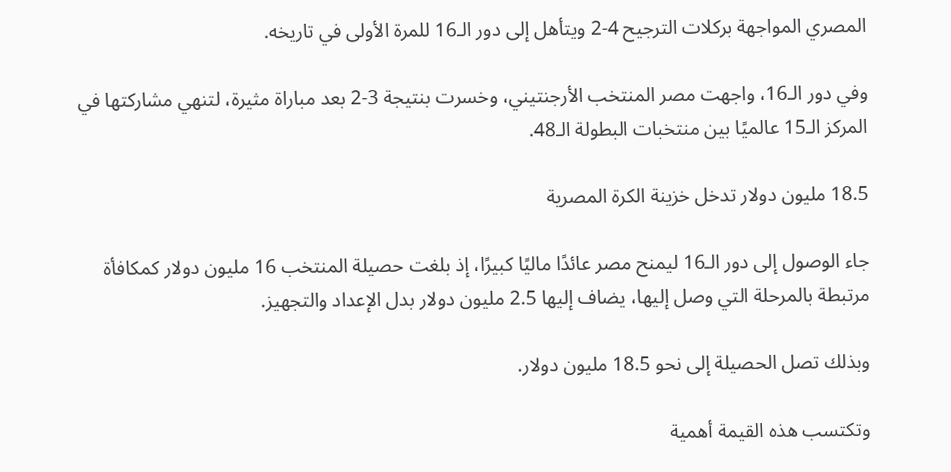المصري المواجهة بركلات الترجيح 4-2 ويتأهل إلى دور الـ16 للمرة الأولى في تاريخه.

وفي دور الـ16، واجهت مصر المنتخب الأرجنتيني، وخسرت بنتيجة 3-2 بعد مباراة مثيرة، لتنهي مشاركتها في المركز الـ15 عالميًا بين منتخبات البطولة الـ48.

18.5 مليون دولار تدخل خزينة الكرة المصرية

جاء الوصول إلى دور الـ16 ليمنح مصر عائدًا ماليًا كبيرًا، إذ بلغت حصيلة المنتخب 16 مليون دولار كمكافأة مرتبطة بالمرحلة التي وصل إليها، يضاف إليها 2.5 مليون دولار بدل الإعداد والتجهيز.

وبذلك تصل الحصيلة إلى نحو 18.5 مليون دولار.

وتكتسب هذه القيمة أهمية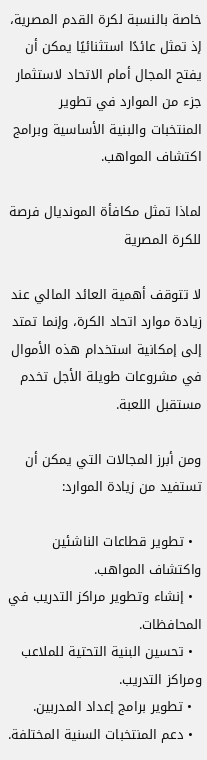خاصة بالنسبة لكرة القدم المصرية، إذ تمثل عائدًا استثنائيًا يمكن أن يفتح المجال أمام الاتحاد لاستثمار جزء من الموارد في تطوير المنتخبات والبنية الأساسية وبرامج اكتشاف المواهب.

لماذا تمثل مكافأة المونديال فرصة للكرة المصرية

لا تتوقف أهمية العائد المالي عند زيادة موارد اتحاد الكرة، وإنما تمتد إلى إمكانية استخدام هذه الأموال في مشروعات طويلة الأجل تخدم مستقبل اللعبة.

ومن أبرز المجالات التي يمكن أن تستفيد من زيادة الموارد:

  • تطوير قطاعات الناشئين واكتشاف المواهب.
  • إنشاء وتطوير مراكز التدريب في المحافظات.
  • تحسين البنية التحتية للملاعب ومراكز التدريب.
  • تطوير برامج إعداد المدربين.
  • دعم المنتخبات السنية المختلفة.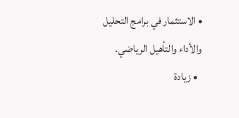• الاستثمار في برامج التحليل والأداء والتأهيل الرياضي.
  • زيادة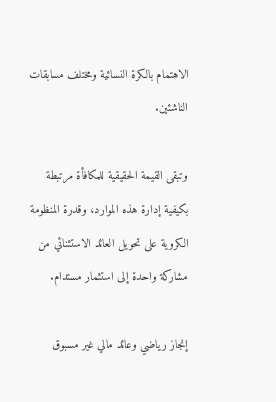الاهتمام بالكرة النسائية ومختلف مسابقات الناشئين.

وتبقى القيمة الحقيقية للمكافأة مرتبطة بكيفية إدارة هذه الموارد، وقدرة المنظومة الكروية على تحويل العائد الاستثنائي من مشاركة واحدة إلى استثمار مستدام.

إنجاز رياضي وعائد مالي غير مسبوق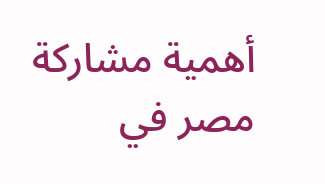أهمية مشاركة مصر في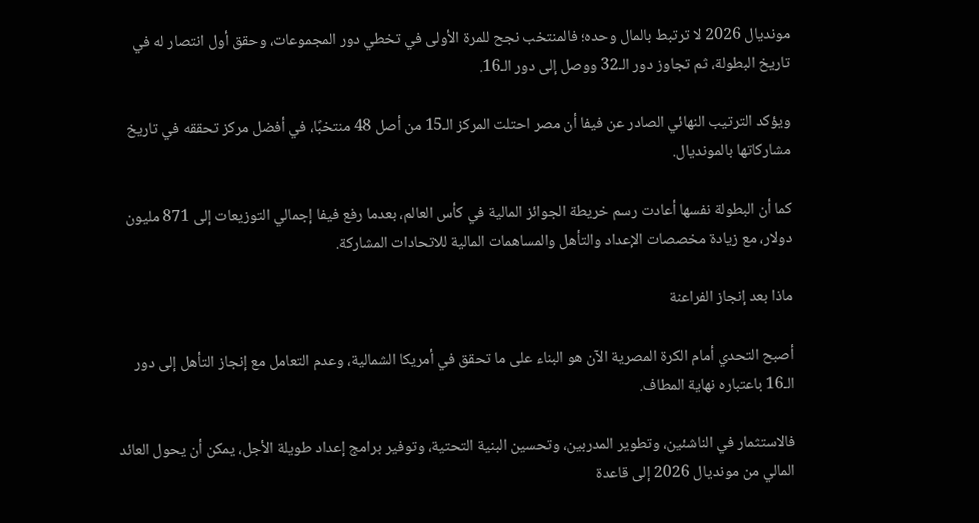مونديال 2026 لا ترتبط بالمال وحده؛ فالمنتخب نجح للمرة الأولى في تخطي دور المجموعات، وحقق أول انتصار له في تاريخ البطولة، ثم تجاوز دور الـ32 ووصل إلى دور الـ16.

ويؤكد الترتيب النهائي الصادر عن فيفا أن مصر احتلت المركز الـ15 من أصل 48 منتخبًا، في أفضل مركز تحققه في تاريخ مشاركاتها بالمونديال.

كما أن البطولة نفسها أعادت رسم خريطة الجوائز المالية في كأس العالم، بعدما رفع فيفا إجمالي التوزيعات إلى 871 مليون دولار، مع زيادة مخصصات الإعداد والتأهل والمساهمات المالية للاتحادات المشاركة.

ماذا بعد إنجاز الفراعنة

أصبح التحدي أمام الكرة المصرية الآن هو البناء على ما تحقق في أمريكا الشمالية، وعدم التعامل مع إنجاز التأهل إلى دور الـ16 باعتباره نهاية المطاف.

فالاستثمار في الناشئين، وتطوير المدربين، وتحسين البنية التحتية، وتوفير برامج إعداد طويلة الأجل، يمكن أن يحول العائد المالي من مونديال 2026 إلى قاعدة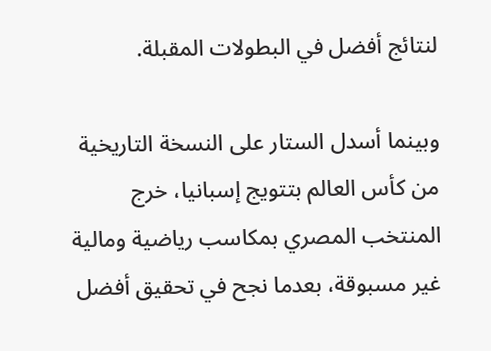لنتائج أفضل في البطولات المقبلة.

وبينما أسدل الستار على النسخة التاريخية من كأس العالم بتتويج إسبانيا، خرج المنتخب المصري بمكاسب رياضية ومالية غير مسبوقة، بعدما نجح في تحقيق أفضل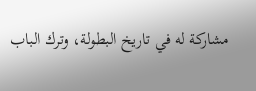مشاركة له في تاريخ البطولة، وترك الباب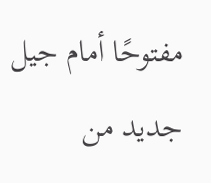مفتوحًا أمام جيل جديد من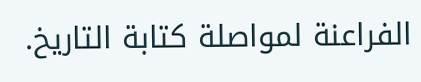الفراعنة لمواصلة كتابة التاريخ.